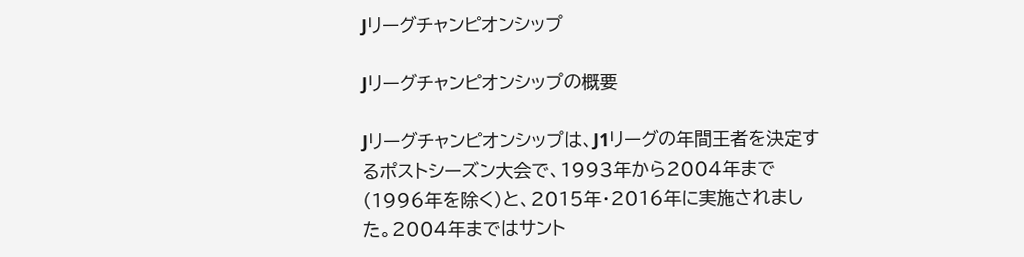Jリーグチャンピオンシップ

Jリーグチャンピオンシップの概要

Jリーグチャンピオンシップは、J1リーグの年間王者を決定するポストシーズン大会で、1993年から2004年まで(1996年を除く)と、2015年・2016年に実施されました。2004年まではサント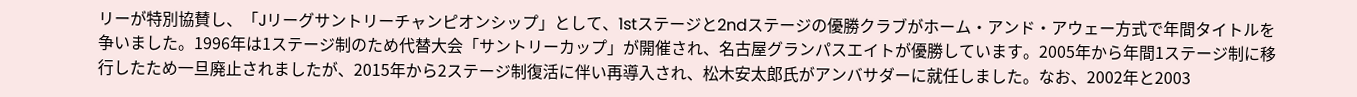リーが特別協賛し、「Jリーグサントリーチャンピオンシップ」として、1stステージと2ndステージの優勝クラブがホーム・アンド・アウェー方式で年間タイトルを争いました。1996年は1ステージ制のため代替大会「サントリーカップ」が開催され、名古屋グランパスエイトが優勝しています。2005年から年間1ステージ制に移行したため一旦廃止されましたが、2015年から2ステージ制復活に伴い再導入され、松木安太郎氏がアンバサダーに就任しました。なお、2002年と2003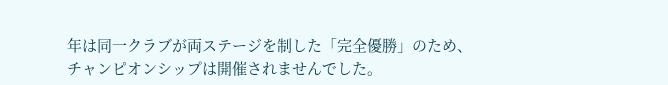年は同一クラブが両ステージを制した「完全優勝」のため、チャンピオンシップは開催されませんでした。